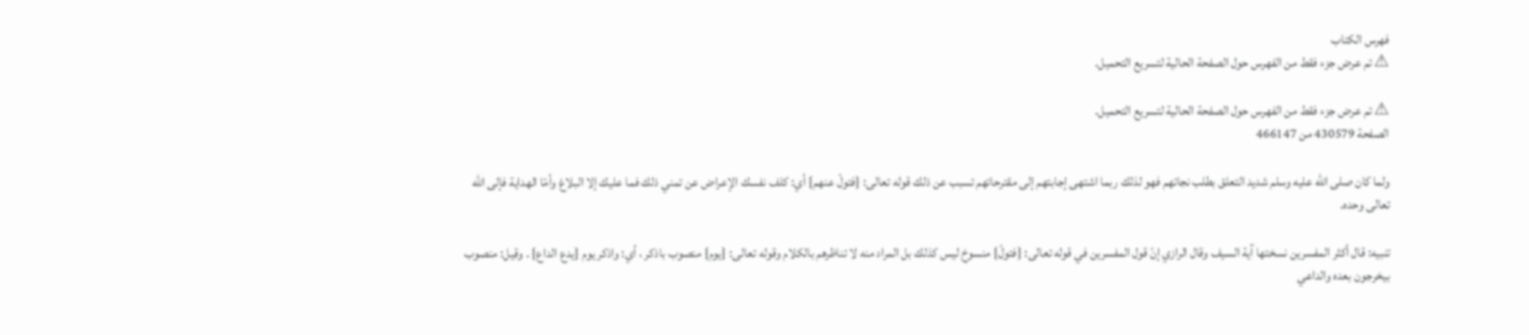فهرس الكتاب
⚠ تم عرض جزء فقط من الفهرس حول الصفحة الحالية لتسريع التحميل.

⚠ تم عرض جزء فقط من الفهرس حول الصفحة الحالية لتسريع التحميل.
الصفحة 430579 من 466147

ولما كان صلى الله عليه وسلم شديد التعلق بطلب نجاتهم فهو لذلك ربما اشتهى إجابتهم إلى مقترحاتهم تسبب عن ذلك قوله تعالى: {فتولّ عنهم} أي: كلف نفسك الإعراض عن تمني ذلك فما عليك إلا البلاغ وأمّا الهداية فإلى الله تعالى وحده.

تنبيه: قال أكثر المفسرين نسختها آية السيف وقال الرازي إنّ قول المفسرين في قوله تعالى: {فتولّ} منسوخ ليس كذلك بل المراد منه لا تناظرهم بالكلام وقوله تعالى: {يوم} منصوب باذكر ، أي: واذكر يوم {يدع الداع} . وقيل: منصوب بيخرجون بعده والداعي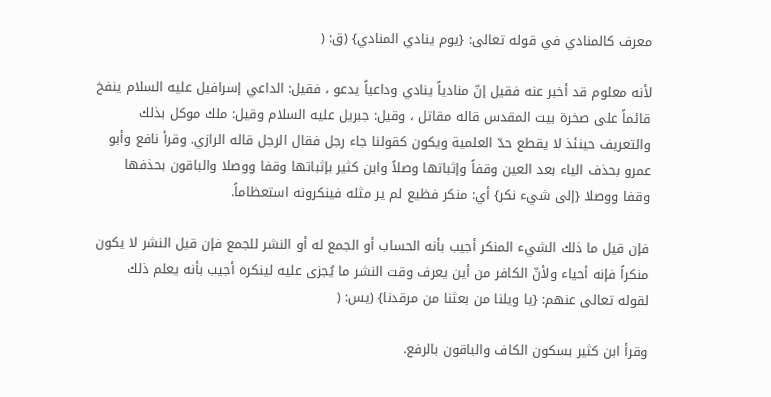معرف كالمنادي في قوله تعالى: {يوم ينادي المنادي} (ق: (

لأنه معلوم قد أخبر عنه فقيل إنّ منادياً ينادي وداعياً يدعو ، فقيل: الداعي إسرافيل عليه السلام ينفخ قائماً على صخرة بيت المقدس قاله مقاتل ، وقيل: جبريل عليه السلام وقيل: ملك موكل بذلك والتعريف حينئذ لا يقطع حدّ العلمية ويكون كقولنا جاء رجل فقال الرجل قاله الرازي. وقرأ نافع وأبو عمرو بحذف الياء بعد العين وقفاً وإثباتها وصلاً وابن كثير بإثباتها وقفا ووصلا والباقون بحذفها وقفا ووصلا {إلى شيء نكر} أي: منكر فظيع لم ير مثله فينكرونه استعظاماً.

فإن قيل ما ذلك الشيء المنكر أجيب بأنه الحساب أو الجمع له أو النشر للجمع فإن قيل النشر لا يكون منكراً فإنه أحياء ولأنّ الكافر من أين يعرف وقت النشر ما يُجزى عليه لينكره أجيب بأنه يعلم ذلك لقوله تعالى عنهم: {يا ويلنا من بعثنا من مرقدنا} (يس: (

وقرأ ابن كثير بسكون الكاف والباقون بالرفع.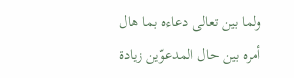ولما بين تعالى دعاءه بما هال أمره بين حال المدعوّين زيادة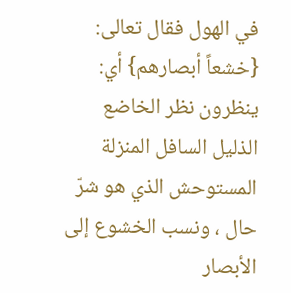في الهول فقال تعالى: {خشعاً أبصارهم} أي: ينظرون نظر الخاضع الذليل السافل المنزلة المستوحش الذي هو شرّ حال ، ونسب الخشوع إلى الأبصار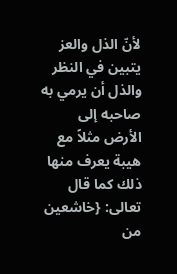لأنّ الذل والعز يتبين في النظر والذل أن يرمي به صاحبه إلى الأرض مثلاً مع هيبة يعرف منها ذلك كما قال تعالى: {خاشعين من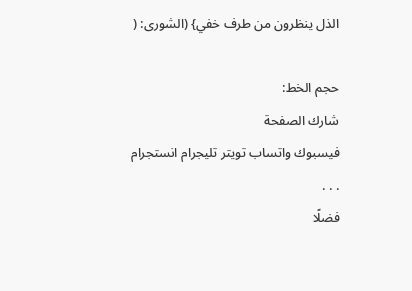الذل ينظرون من طرف خفي} (الشورى: (

حجم الخط:
شارك الصفحة
فيسبوك واتساب تويتر تليجرام انستجرام
. . .
فضلًا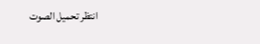انتظر تحميل الصوت